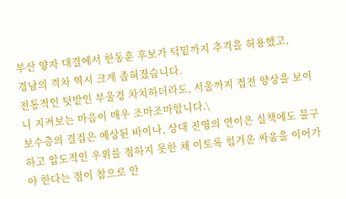부산 양자 대결에서 한동훈 후보가 턱밑까지 추격을 허용했고,
경남의 격차 역시 크게 좁혀졌습니다.
전통적인 텃밭인 부울경 차치하더라도, 서울까지 접전 양상을 보이니 지켜보는 마음이 매우 조마조마합니다.\
보수층의 결집은 예상된 바이나, 상대 진영의 연이은 실책에도 불구하고 압도적인 우위를 점하지 못한 채 이토록 힘겨운 싸움을 이어가야 한다는 점이 참으로 안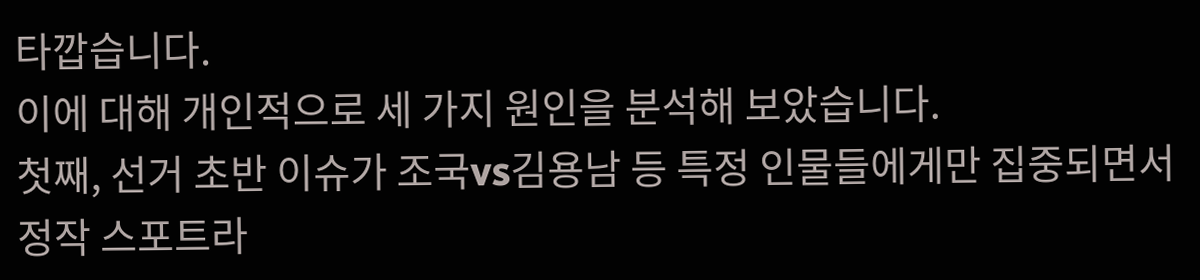타깝습니다.
이에 대해 개인적으로 세 가지 원인을 분석해 보았습니다.
첫째, 선거 초반 이슈가 조국vs김용남 등 특정 인물들에게만 집중되면서 정작 스포트라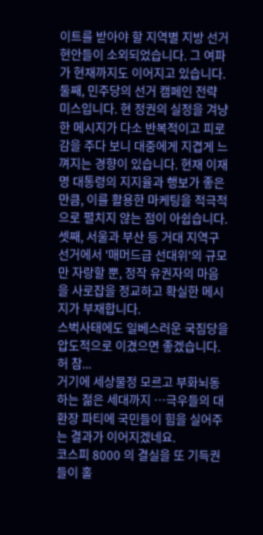이트를 받아야 할 지역별 지방 선거 현안들이 소외되었습니다. 그 여파가 현재까지도 이어지고 있습니다.
둘째, 민주당의 선거 캠페인 전략 미스입니다. 현 정권의 실정을 겨냥한 메시지가 다소 반복적이고 피로감을 주다 보니 대중에게 지겹게 느껴지는 경향이 있습니다. 현재 이재명 대통령의 지지율과 행보가 좋은 만큼, 이를 활용한 마케팅을 적극적으로 펼치지 않는 점이 아쉽습니다.
셋째, 서울과 부산 등 거대 지역구 선거에서 '매머드급 선대위'의 규모만 자랑할 뿐, 정작 유권자의 마음을 사로잡을 정교하고 확실한 메시지가 부재합니다.
스벅사태에도 일베스러운 국짐당을 압도적으로 이겼으면 좋겠습니다.
허 참...
거기에 세상물정 모르고 부화뇌동하는 젊은 세대까지 …극우들의 대환장 파티에 국민들이 힘을 실어주는 결과가 이어지겠네요.
코스피 8000 의 결실을 또 기득권들이 홀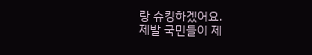랑 슈킹하겠어요.
제발 국민들이 제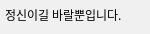정신이길 바랄뿐입니다.